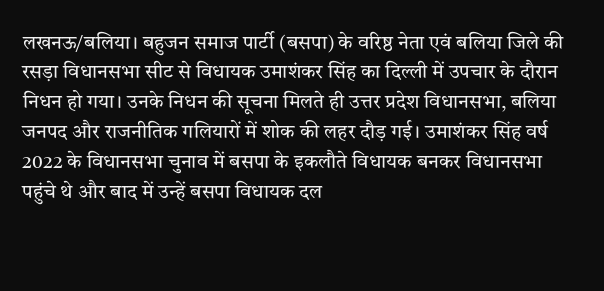लखनऊ/बलिया। बहुजन समाज पार्टी (बसपा) के वरिष्ठ नेता एवं बलिया जिले की रसड़ा विधानसभा सीट से विधायक उमाशंकर सिंह का दिल्ली में उपचार के दौरान निधन हो गया। उनके निधन की सूचना मिलते ही उत्तर प्रदेश विधानसभा, बलिया जनपद और राजनीतिक गलियारों में शोक की लहर दौड़ गई। उमाशंकर सिंह वर्ष 2022 के विधानसभा चुनाव में बसपा के इकलौते विधायक बनकर विधानसभा पहुंचे थे और बाद में उन्हें बसपा विधायक दल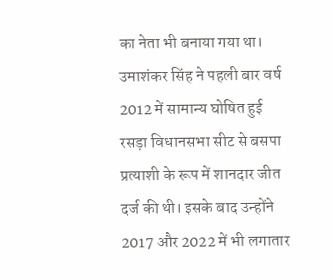का नेता भी बनाया गया था। उमाशंकर सिंह ने पहली बार वर्ष 2012 में सामान्य घोषित हुई रसड़ा विधानसभा सीट से बसपा प्रत्याशी के रूप में शानदार जीत दर्ज की थी। इसके बाद उन्होंने 2017 और 2022 में भी लगातार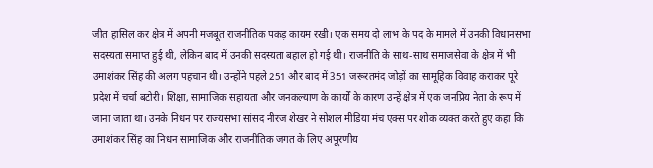जीत हासिल कर क्षेत्र में अपनी मजबूत राजनीतिक पकड़ कायम रखी। एक समय दो लाभ के पद के मामले में उनकी विधानसभा सदस्यता समाप्त हुई थी, लेकिन बाद में उनकी सदस्यता बहाल हो गई थी। राजनीति के साथ-साथ समाजसेवा के क्षेत्र में भी उमाशंकर सिंह की अलग पहचान थी। उन्होंने पहले 251 और बाद में 351 जरूरतमंद जोड़ों का सामूहिक विवाह कराकर पूरे प्रदेश में चर्चा बटोरी। शिक्षा, सामाजिक सहायता और जनकल्याण के कार्यों के कारण उन्हें क्षेत्र में एक जनप्रिय नेता के रूप में जाना जाता था। उनके निधन पर राज्यसभा सांसद नीरज शेखर ने सोशल मीडिया मंच एक्स पर शोक व्यक्त करते हुए कहा कि उमाशंकर सिंह का निधन सामाजिक और राजनीतिक जगत के लिए अपूरणीय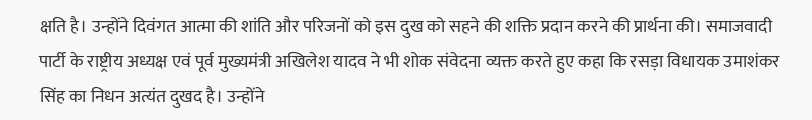क्षति है। उन्होंने दिवंगत आत्मा की शांति और परिजनों को इस दुख को सहने की शक्ति प्रदान करने की प्रार्थना की। समाजवादी पार्टी के राष्ट्रीय अध्यक्ष एवं पूर्व मुख्यमंत्री अखिलेश यादव ने भी शोक संवेदना व्यक्त करते हुए कहा कि रसड़ा विधायक उमाशंकर सिंह का निधन अत्यंत दुखद है। उन्होंने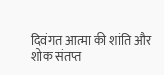दिवंगत आत्मा की शांति और शोक संतप्त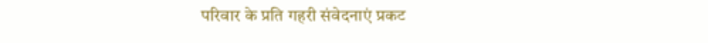परिवार के प्रति गहरी संवेदनाएं प्रकट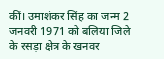कीं। उमाशंकर सिंह का जन्म 2 जनवरी 1971 को बलिया जिले के रसड़ा क्षेत्र के खनवर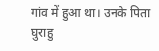गांव में हुआ था। उनके पिता घुराहु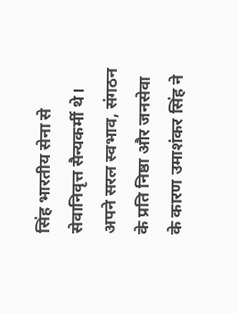सिंह भारतीय सेना से सेवानिवृत्त सैन्यकर्मी थे। अपने सरल स्वभाव, संगठन के प्रति निष्ठा और जनसेवा के कारण उमाशंकर सिंह ने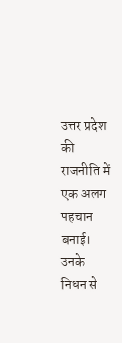उत्तर प्रदेश की राजनीति में एक अलग पहचान बनाई। उनके निधन से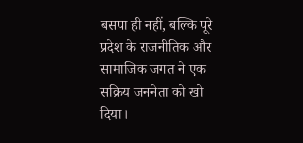बसपा ही नहीं, बल्कि पूरे प्रदेश के राजनीतिक और सामाजिक जगत ने एक सक्रिय जननेता को खो दिया।